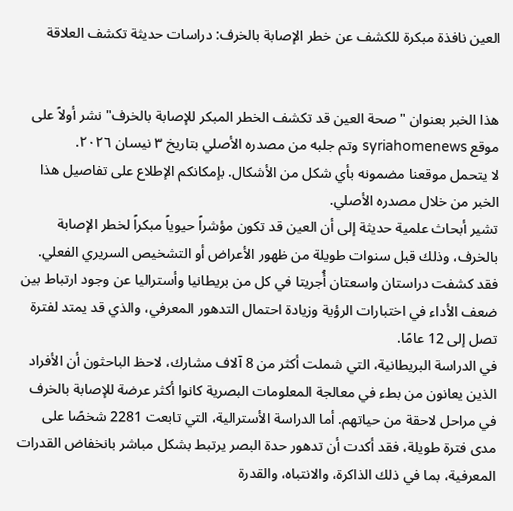العين نافذة مبكرة للكشف عن خطر الإصابة بالخرف: دراسات حديثة تكشف العلاقة


هذا الخبر بعنوان "صحة العين قد تكشف الخطر المبكر للإصابة بالخرف" نشر أولاً على موقع syriahomenews وتم جلبه من مصدره الأصلي بتاريخ ٣ نيسان ٢٠٢٦.
لا يتحمل موقعنا مضمونه بأي شكل من الأشكال. بإمكانكم الإطلاع على تفاصيل هذا الخبر من خلال مصدره الأصلي.
تشير أبحاث علمية حديثة إلى أن العين قد تكون مؤشراً حيوياً مبكراً لخطر الإصابة بالخرف، وذلك قبل سنوات طويلة من ظهور الأعراض أو التشخيص السريري الفعلي. فقد كشفت دراستان واسعتان أُجريتا في كل من بريطانيا وأستراليا عن وجود ارتباط بين ضعف الأداء في اختبارات الرؤية وزيادة احتمال التدهور المعرفي، والذي قد يمتد لفترة تصل إلى 12 عامًا.
في الدراسة البريطانية، التي شملت أكثر من 8 آلاف مشارك، لاحظ الباحثون أن الأفراد الذين يعانون من بطء في معالجة المعلومات البصرية كانوا أكثر عرضة للإصابة بالخرف في مراحل لاحقة من حياتهم. أما الدراسة الأسترالية، التي تابعت 2281 شخصًا على مدى فترة طويلة، فقد أكدت أن تدهور حدة البصر يرتبط بشكل مباشر بانخفاض القدرات المعرفية، بما في ذلك الذاكرة، والانتباه، والقدرة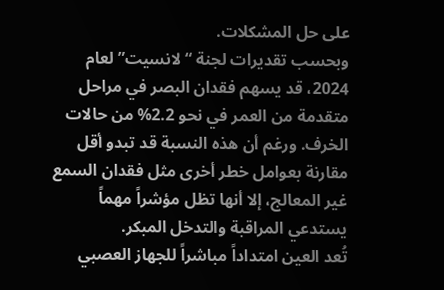على حل المشكلات.
وبحسب تقديرات لجنة “لانسيت” لعام 2024، قد يسهم فقدان البصر في مراحل متقدمة من العمر في نحو 2.2% من حالات الخرف. ورغم أن هذه النسبة قد تبدو أقل مقارنة بعوامل خطر أخرى مثل فقدان السمع غير المعالج، إلا أنها تظل مؤشراً مهماً يستدعي المراقبة والتدخل المبكر.
تُعد العين امتداداً مباشراً للجهاز العصبي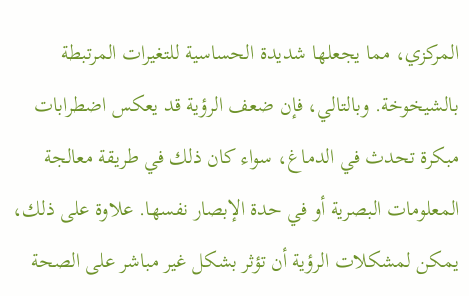المركزي، مما يجعلها شديدة الحساسية للتغيرات المرتبطة بالشيخوخة. وبالتالي، فإن ضعف الرؤية قد يعكس اضطرابات مبكرة تحدث في الدماغ، سواء كان ذلك في طريقة معالجة المعلومات البصرية أو في حدة الإبصار نفسها. علاوة على ذلك، يمكن لمشكلات الرؤية أن تؤثر بشكل غير مباشر على الصحة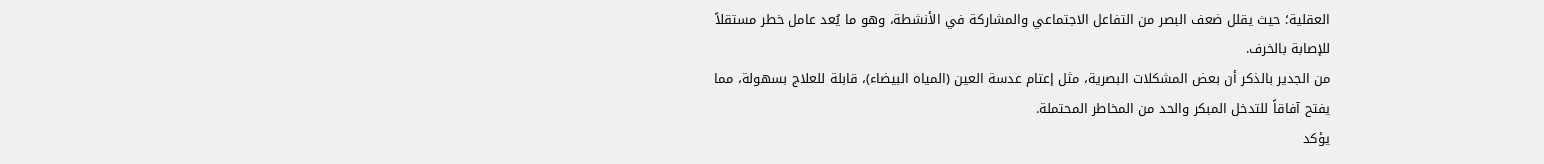العقلية؛ حيث يقلل ضعف البصر من التفاعل الاجتماعي والمشاركة في الأنشطة، وهو ما يُعد عامل خطر مستقلاً للإصابة بالخرف.
من الجدير بالذكر أن بعض المشكلات البصرية، مثل إعتام عدسة العين (المياه البيضاء)، قابلة للعلاج بسهولة، مما يفتح آفاقاً للتدخل المبكر والحد من المخاطر المحتملة.
يؤكد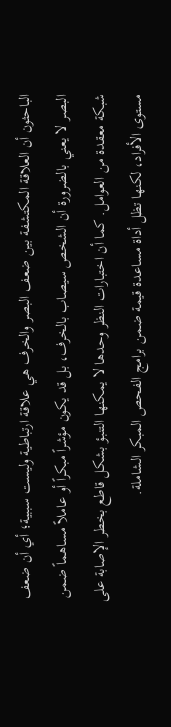الباحثون أن العلاقة المكتشفة بين ضعف البصر والخرف هي علاقة ارتباطية وليست سببية؛ أي أن ضعف البصر لا يعني بالضرورة أن الشخص سيصاب بالخرف، بل قد يكون مؤشراً مبكراً أو عاملاً مساهماً ضمن شبكة معقدة من العوامل. كما أن اختبارات النظر وحدها لا يمكنها التنبؤ بشكل قاطع بخطر الإصابة على مستوى الأفراد، لكنها تظل أداة مساعدة قيمة ضمن برامج الفحص المبكر الشاملة.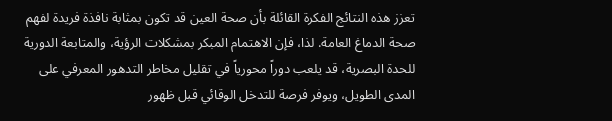تعزز هذه النتائج الفكرة القائلة بأن صحة العين قد تكون بمثابة نافذة فريدة لفهم صحة الدماغ العامة. لذا، فإن الاهتمام المبكر بمشكلات الرؤية، والمتابعة الدورية للحدة البصرية، قد يلعب دوراً محورياً في تقليل مخاطر التدهور المعرفي على المدى الطويل، ويوفر فرصة للتدخل الوقائي قبل ظهور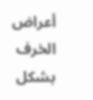أعراض الخرف بشكل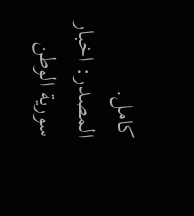كامل.
المصدر: اخبار سورية الوطن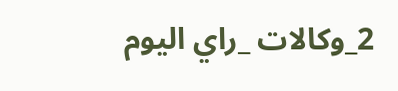2_وكالات _راي اليوم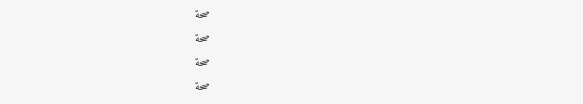صحة
صحة
صحة
صحة